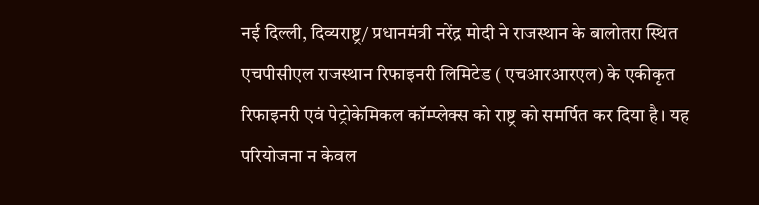नई दिल्ली, दिव्यराष्ट्र/ प्रधानमंत्री नरेंद्र मोदी ने राजस्थान के बालोतरा स्थित एचपीसीएल राजस्थान रिफाइनरी लिमिटेड ( एचआरआरएल) के एकीकृत रिफाइनरी एवं पेट्रोकेमिकल कॉम्प्लेक्स को राष्ट्र को समर्पित कर दिया है। यह परियोजना न केवल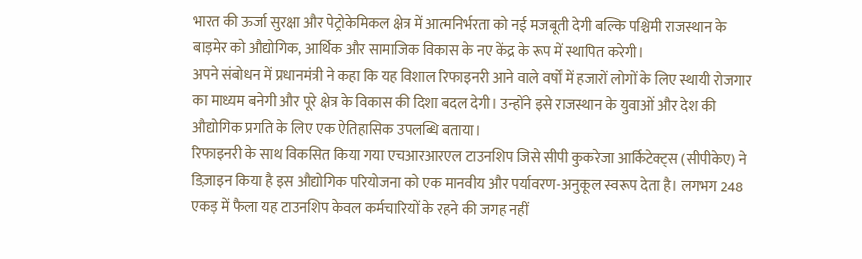भारत की ऊर्जा सुरक्षा और पेट्रोकेमिकल क्षेत्र में आत्मनिर्भरता को नई मजबूती देगी बल्कि पश्चिमी राजस्थान के बाड़मेर को औद्योगिक, आर्थिक और सामाजिक विकास के नए केंद्र के रूप में स्थापित करेगी।
अपने संबोधन में प्रधानमंत्री ने कहा कि यह विशाल रिफाइनरी आने वाले वर्षों में हजारों लोगों के लिए स्थायी रोजगार का माध्यम बनेगी और पूरे क्षेत्र के विकास की दिशा बदल देगी। उन्होंने इसे राजस्थान के युवाओं और देश की औद्योगिक प्रगति के लिए एक ऐतिहासिक उपलब्धि बताया।
रिफाइनरी के साथ विकसित किया गया एचआरआरएल टाउनशिप जिसे सीपी कुकरेजा आर्किटेक्ट्स (सीपीकेए) ने डिज़ाइन किया है इस औद्योगिक परियोजना को एक मानवीय और पर्यावरण-अनुकूल स्वरूप देता है। लगभग 248 एकड़ में फैला यह टाउनशिप केवल कर्मचारियों के रहने की जगह नहीं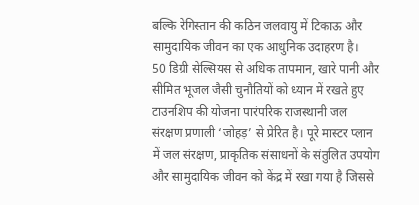बल्कि रेगिस्तान की कठिन जलवायु में टिकाऊ और सामुदायिक जीवन का एक आधुनिक उदाहरण है।
50 डिग्री सेल्सियस से अधिक तापमान, खारे पानी और सीमित भूजल जैसी चुनौतियों को ध्यान में रखते हुए टाउनशिप की योजना पारंपरिक राजस्थानी जल संरक्षण प्रणाली ‘जोहड़’ से प्रेरित है। पूरे मास्टर प्लान में जल संरक्षण, प्राकृतिक संसाधनों के संतुलित उपयोग और सामुदायिक जीवन को केंद्र में रखा गया है जिससे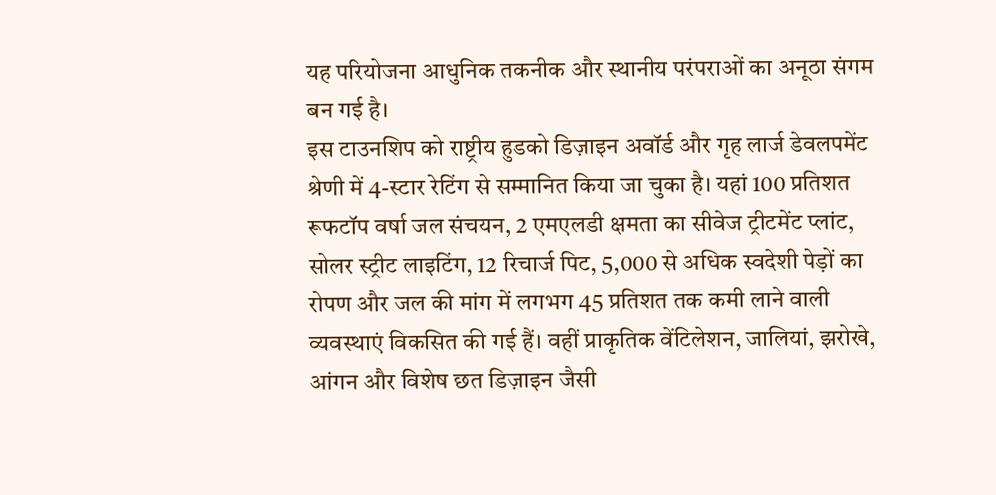यह परियोजना आधुनिक तकनीक और स्थानीय परंपराओं का अनूठा संगम बन गई है।
इस टाउनशिप को राष्ट्रीय हुडको डिज़ाइन अवॉर्ड और गृह लार्ज डेवलपमेंट श्रेणी में 4-स्टार रेटिंग से सम्मानित किया जा चुका है। यहां 100 प्रतिशत रूफटॉप वर्षा जल संचयन, 2 एमएलडी क्षमता का सीवेज ट्रीटमेंट प्लांट, सोलर स्ट्रीट लाइटिंग, 12 रिचार्ज पिट, 5,000 से अधिक स्वदेशी पेड़ों का रोपण और जल की मांग में लगभग 45 प्रतिशत तक कमी लाने वाली व्यवस्थाएं विकसित की गई हैं। वहीं प्राकृतिक वेंटिलेशन, जालियां, झरोखे, आंगन और विशेष छत डिज़ाइन जैसी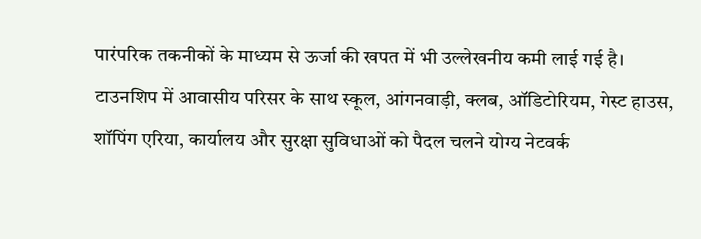पारंपरिक तकनीकों के माध्यम से ऊर्जा की खपत में भी उल्लेखनीय कमी लाई गई है।
टाउनशिप में आवासीय परिसर के साथ स्कूल, आंगनवाड़ी, क्लब, ऑडिटोरियम, गेस्ट हाउस, शॉपिंग एरिया, कार्यालय और सुरक्षा सुविधाओं को पैदल चलने योग्य नेटवर्क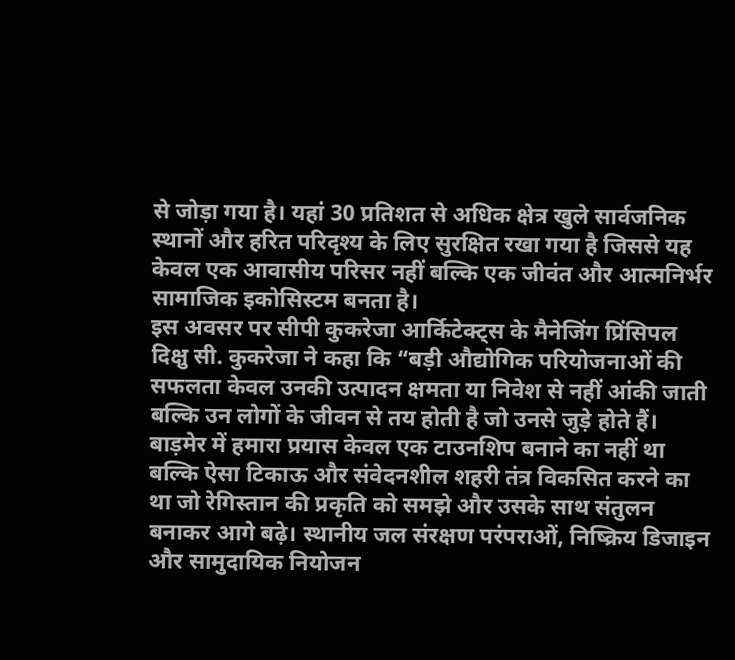से जोड़ा गया है। यहां 30 प्रतिशत से अधिक क्षेत्र खुले सार्वजनिक स्थानों और हरित परिदृश्य के लिए सुरक्षित रखा गया है जिससे यह केवल एक आवासीय परिसर नहीं बल्कि एक जीवंत और आत्मनिर्भर सामाजिक इकोसिस्टम बनता है।
इस अवसर पर सीपी कुकरेजा आर्किटेक्ट्स के मैनेजिंग प्रिंसिपल दिक्षु सी. कुकरेजा ने कहा कि “बड़ी औद्योगिक परियोजनाओं की सफलता केवल उनकी उत्पादन क्षमता या निवेश से नहीं आंकी जाती बल्कि उन लोगों के जीवन से तय होती है जो उनसे जुड़े होते हैं। बाड़मेर में हमारा प्रयास केवल एक टाउनशिप बनाने का नहीं था बल्कि ऐसा टिकाऊ और संवेदनशील शहरी तंत्र विकसित करने का था जो रेगिस्तान की प्रकृति को समझे और उसके साथ संतुलन बनाकर आगे बढ़े। स्थानीय जल संरक्षण परंपराओं, निष्क्रिय डिजाइन और सामुदायिक नियोजन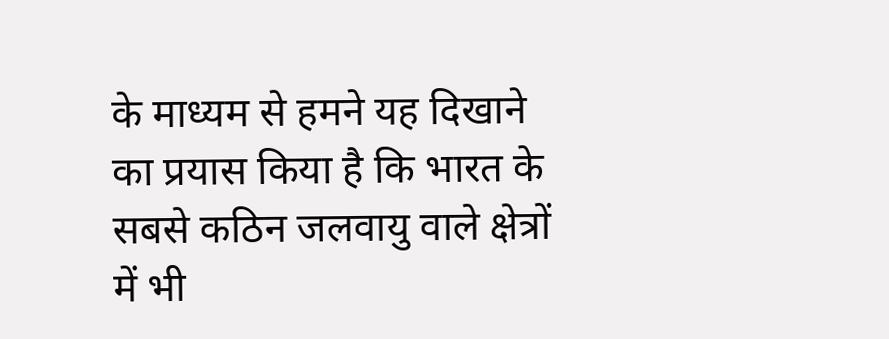के माध्यम से हमने यह दिखाने का प्रयास किया है कि भारत के सबसे कठिन जलवायु वाले क्षेत्रों में भी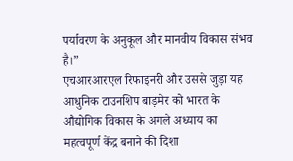पर्यावरण के अनुकूल और मानवीय विकास संभव है।”
एचआरआरएल रिफाइनरी और उससे जुड़ा यह आधुनिक टाउनशिप बाड़मेर को भारत के औद्योगिक विकास के अगले अध्याय का महत्वपूर्ण केंद्र बनाने की दिशा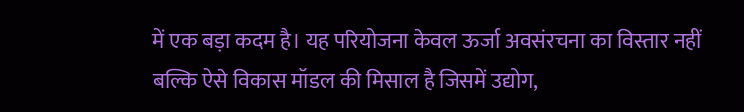में एक बड़ा कदम है। यह परियोजना केवल ऊर्जा अवसंरचना का विस्तार नहीं बल्कि ऐसे विकास मॉडल की मिसाल है जिसमें उद्योग,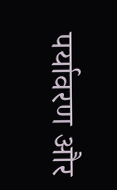पर्यावरण और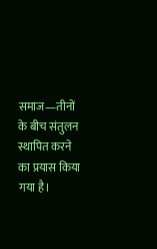समाज—तीनों के बीच संतुलन स्थापित करने का प्रयास किया गया है।